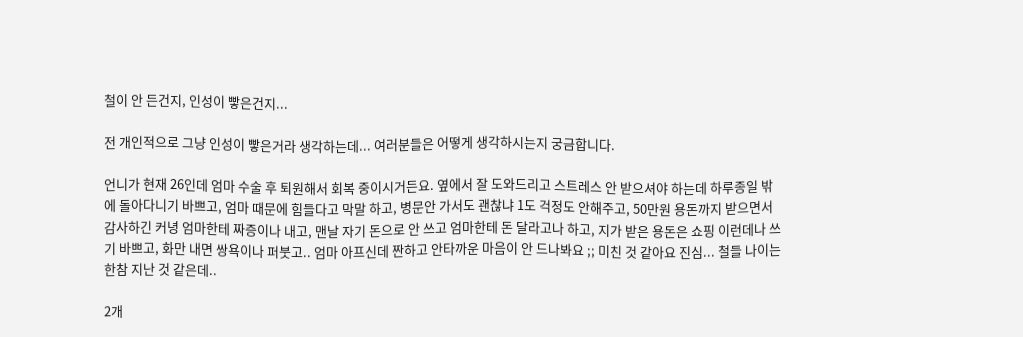철이 안 든건지, 인성이 빻은건지...

전 개인적으로 그냥 인성이 빻은거라 생각하는데... 여러분들은 어떻게 생각하시는지 궁금합니다.

언니가 현재 26인데 엄마 수술 후 퇴원해서 회복 중이시거든요. 옆에서 잘 도와드리고 스트레스 안 받으셔야 하는데 하루종일 밖에 돌아다니기 바쁘고, 엄마 때문에 힘들다고 막말 하고, 병문안 가서도 괜찮냐 1도 걱정도 안해주고, 50만원 용돈까지 받으면서 감사하긴 커녕 엄마한테 짜증이나 내고, 맨날 자기 돈으로 안 쓰고 엄마한테 돈 달라고나 하고, 지가 받은 용돈은 쇼핑 이런데나 쓰기 바쁘고, 화만 내면 쌍욕이나 퍼붓고.. 엄마 아프신데 짠하고 안타까운 마음이 안 드나봐요 ;; 미친 것 같아요 진심... 철들 나이는 한참 지난 것 같은데..

2개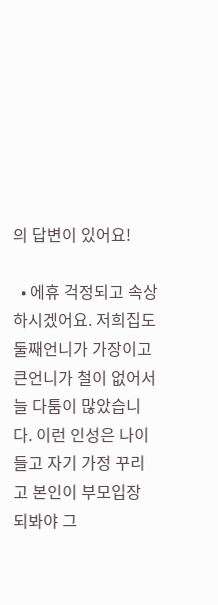의 답변이 있어요!

  • 에휴 걱정되고 속상하시겠어요. 저희집도 둘째언니가 가장이고 큰언니가 철이 없어서 늘 다툼이 많았습니다. 이런 인성은 나이들고 자기 가정 꾸리고 본인이 부모입장 되봐야 그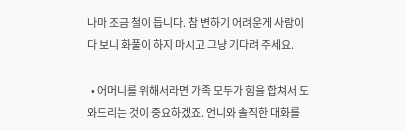나마 조금 철이 듭니다. 참 변하기 어려운게 사람이다 보니 화풀이 하지 마시고 그냥 기다려 주세요.

  • 어머니를 위해서라면 가족 모두가 힘을 합쳐서 도와드리는 것이 중요하겠죠. 언니와 솔직한 대화를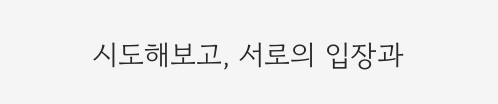시도해보고, 서로의 입장과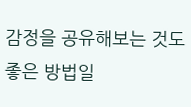감정을 공유해보는 것도 좋은 방법일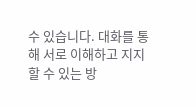수 있습니다. 대화를 통해 서로 이해하고 지지할 수 있는 방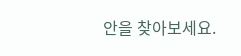안을 찾아보세요.